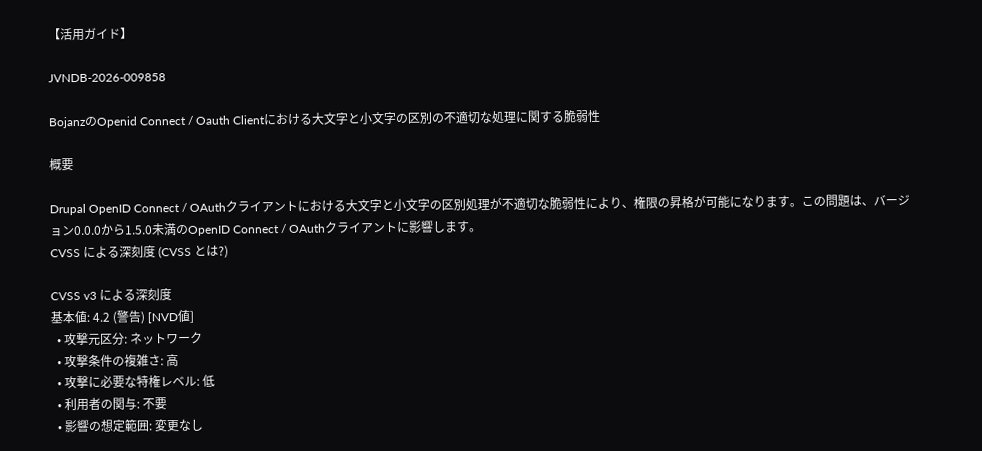【活用ガイド】

JVNDB-2026-009858

BojanzのOpenid Connect / Oauth Clientにおける大文字と小文字の区別の不適切な処理に関する脆弱性

概要

Drupal OpenID Connect / OAuthクライアントにおける大文字と小文字の区別処理が不適切な脆弱性により、権限の昇格が可能になります。この問題は、バージョン0.0.0から1.5.0未満のOpenID Connect / OAuthクライアントに影響します。
CVSS による深刻度 (CVSS とは?)

CVSS v3 による深刻度
基本値: 4.2 (警告) [NVD値]
  • 攻撃元区分: ネットワーク
  • 攻撃条件の複雑さ: 高
  • 攻撃に必要な特権レベル: 低
  • 利用者の関与: 不要
  • 影響の想定範囲: 変更なし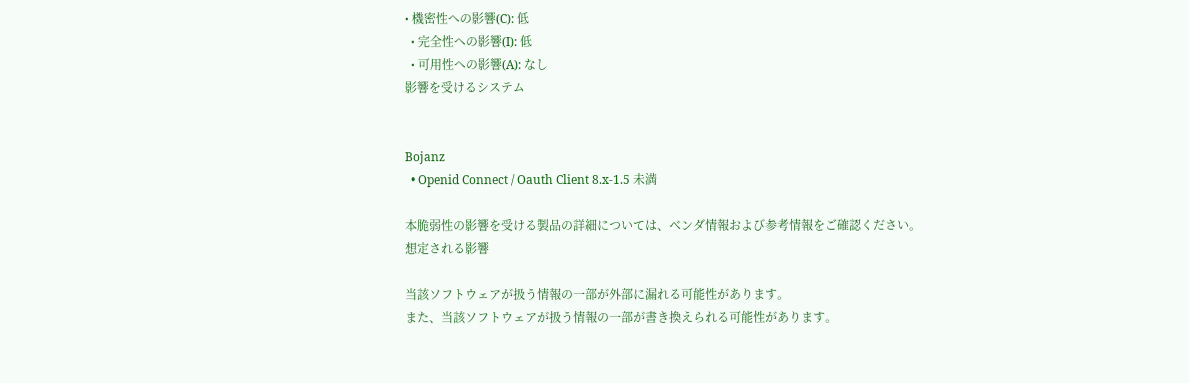• 機密性への影響(C): 低
  • 完全性への影響(I): 低
  • 可用性への影響(A): なし
影響を受けるシステム


Bojanz
  • Openid Connect / Oauth Client 8.x-1.5 未満

本脆弱性の影響を受ける製品の詳細については、ベンダ情報および参考情報をご確認ください。
想定される影響

当該ソフトウェアが扱う情報の一部が外部に漏れる可能性があります。
また、当該ソフトウェアが扱う情報の一部が書き換えられる可能性があります。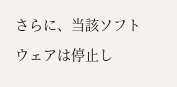さらに、当該ソフトウェアは停止し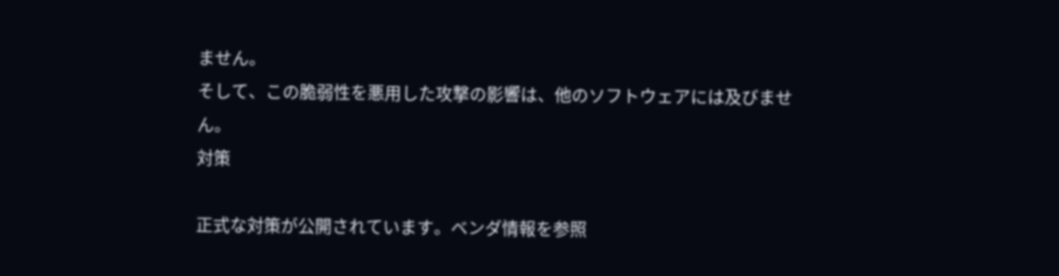ません。
そして、この脆弱性を悪用した攻撃の影響は、他のソフトウェアには及びません。
対策

正式な対策が公開されています。ベンダ情報を参照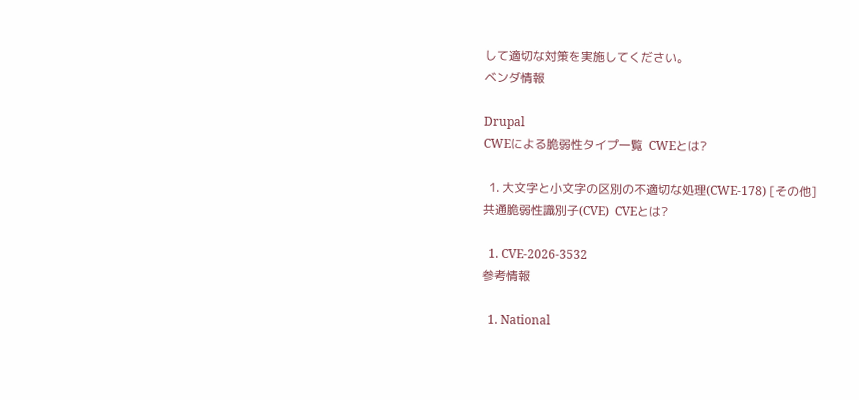して適切な対策を実施してください。
ベンダ情報

Drupal
CWEによる脆弱性タイプ一覧  CWEとは?

  1. 大文字と小文字の区別の不適切な処理(CWE-178) [その他]
共通脆弱性識別子(CVE)  CVEとは?

  1. CVE-2026-3532
参考情報

  1. National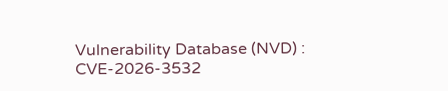Vulnerability Database (NVD) : CVE-2026-3532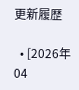更新履歴

  • [2026年04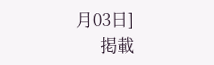月03日]
      掲載